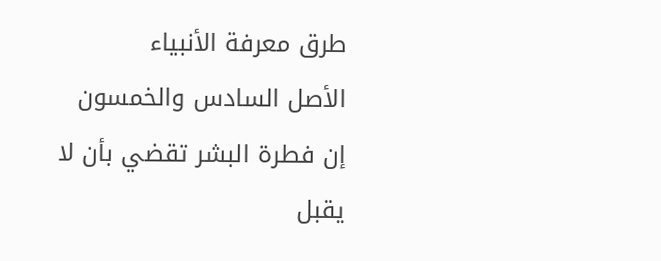طرق معرفة الأنبياء
الأصل السادس والخمسون
إن فطرة البشر تقضي بأن لا يقبل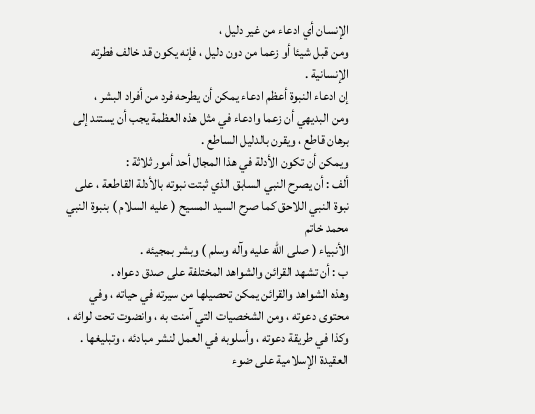الإنسان أي ادعاء من غير دليل ،
ومن قبل شيئا أو زعما من دون دليل ، فإنه يكون قد خالف فطرته
الإنسانية .
إن ادعاء النبوة أعظم ادعاء يمكن أن يطرحه فرد من أفراد البشر ،
ومن البديهي أن زعما وادعاء في مثل هذه العظمة يجب أن يستند إلى
برهان قاطع ، ويقرن بالدليل الساطع .
ويمكن أن تكون الأدلة في هذا المجال أحد أمور ثلاثة :
ألف : أن يصرح النبي السابق الذي ثبتت نبوته بالأدلة القاطعة ، على
نبوة النبي اللاحق كما صرح السيد المسيح ( عليه السلام ) بنبوة النبي محمد خاتم
الأنبياء ( صلى الله عليه وآله وسلم ) وبشر بمجيئه .
ب : أن تشهد القرائن والشواهد المختلفة على صدق دعواه .
وهذه الشواهد والقرائن يمكن تحصيلها من سيرته في حياته ، وفي
محتوى دعوته ، ومن الشخصيات التي آمنت به ، وانضوت تحت لوائه ،
وكذا في طريقة دعوته ، وأسلوبه في العمل لنشر مبادئه ، وتبليغها .
العقيدة الإسلامية على ضوء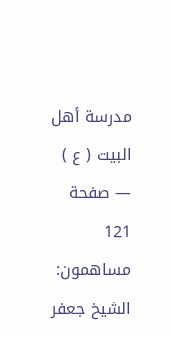مدرسة أهل البيت ( ع ) — صفحة 121
مساهمون: الشيخ جعفر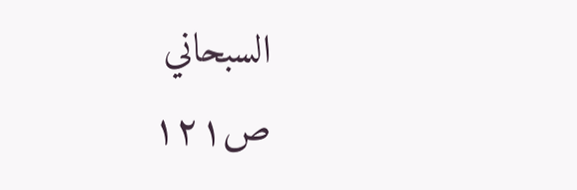السبحاني
ص١٢١